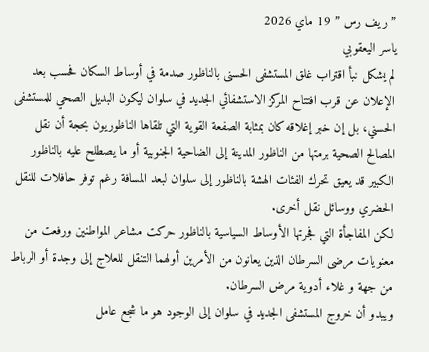” ريف رس ” 19 ماي 2026
ياسر اليعقوبي
لم يشكل نبأ اقتراب غلق المستشفى الحسنى بالناظور صدمة في أوساط السكان فحسب بعد الإعلان عن قرب افتتاح المركز الاستشفائي الجديد في سلوان ليكون البديل الصحي للمستشفى الحسني، بل إن خبر إغلاقه كان بمثابة الصفعة القوية التي تلقاها الناظوريون بحجة أن نقل المصالح الصحية برمتها من الناظور المدينة إلى الضاحية الجنوبية أو ما يصطلح عليه بالناظور الكبير قد يعيق تحرك الفئات الهشة بالناظور إلى سلوان لبعد المسافة رغم توفر حافلات للنقل الحضري ووسائل نقل أخرى.
لكن المفاجأة التي فجرتها الأوساط السياسية بالناظور حركت مشاعر المواطنين ورفعت من معنويات مرضى السرطان الذين يعانون من الأمرين أولهما التنقل للعلاج إلى وجدة أو الرباط من جهة و غلاء أدوية مرض السرطان.
ويبدو أن خروج المستشفى الجديد في سلوان إلى الوجود هو ما شجع عامل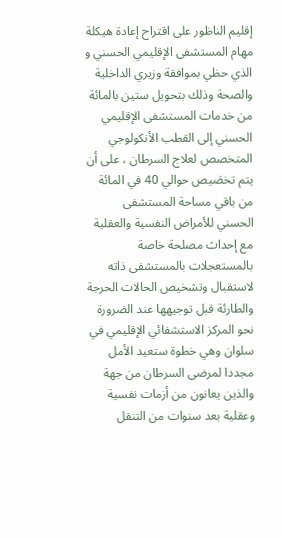إقليم الناظور على اقتراح إعادة هيكلة مهام المستشفى الإقليمي الحسني و الذي حظي بموافقة وزيري الداخلية والصحة وذلك بتحويل ستين بالمائة من خدمات المستشفى الإقليمي الحسني إلى القطب الأنكولوجي المتخصص لعلاج السرطان ، على أن يتم تخصَيص حوالي 40 في المائة من باقي مساحة المستشفى الحسني للأمراض النفسية والعقلية مع إحداث مصلحة خاصة بالمستعجلات بالمستشفى ذاته لاستقبال وتشخيص الحالات الحرجة والطارئة قبل توجيهها عند الضرورة نحو المركز الاستشفائي الإقليمي في سلوان وهي خطوة ستعيد الأمل مجددا لمرضى السرطان من جهة والذين يعانون من أزمات نفسية وعقلية بعد سنوات من التنقل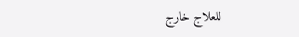للعلاج خارج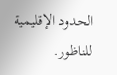الحدود الإقليمية للناظور.